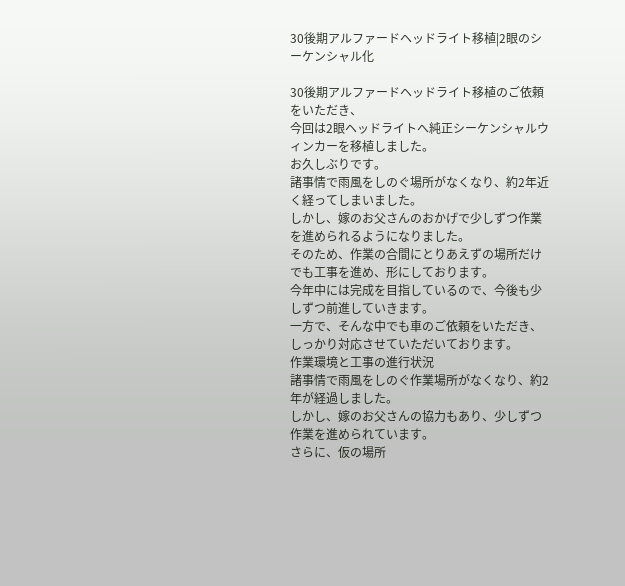30後期アルファードヘッドライト移植|2眼のシーケンシャル化

30後期アルファードヘッドライト移植のご依頼をいただき、
今回は2眼ヘッドライトへ純正シーケンシャルウィンカーを移植しました。
お久しぶりです。
諸事情で雨風をしのぐ場所がなくなり、約2年近く経ってしまいました。
しかし、嫁のお父さんのおかげで少しずつ作業を進められるようになりました。
そのため、作業の合間にとりあえずの場所だけでも工事を進め、形にしております。
今年中には完成を目指しているので、今後も少しずつ前進していきます。
一方で、そんな中でも車のご依頼をいただき、しっかり対応させていただいております。
作業環境と工事の進行状況
諸事情で雨風をしのぐ作業場所がなくなり、約2年が経過しました。
しかし、嫁のお父さんの協力もあり、少しずつ作業を進められています。
さらに、仮の場所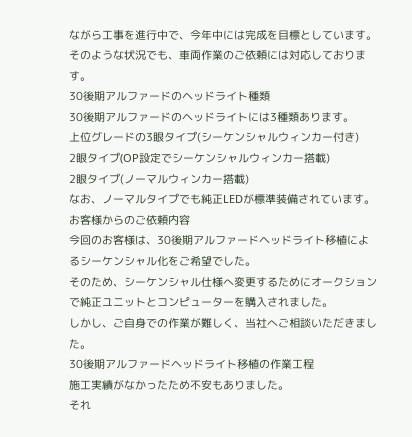ながら工事を進行中で、今年中には完成を目標としています。
そのような状況でも、車両作業のご依頼には対応しております。
30後期アルファードのヘッドライト種類
30後期アルファードのヘッドライトには3種類あります。
上位グレードの3眼タイプ(シーケンシャルウィンカー付き)
2眼タイプ(OP設定でシーケンシャルウィンカー搭載)
2眼タイプ(ノーマルウィンカー搭載)
なお、ノーマルタイプでも純正LEDが標準装備されています。
お客様からのご依頼内容
今回のお客様は、30後期アルファードヘッドライト移植によるシーケンシャル化をご希望でした。
そのため、シーケンシャル仕様へ変更するためにオークションで純正ユニットとコンピューターを購入されました。
しかし、ご自身での作業が難しく、当社へご相談いただきました。
30後期アルファードヘッドライト移植の作業工程
施工実績がなかったため不安もありました。
それ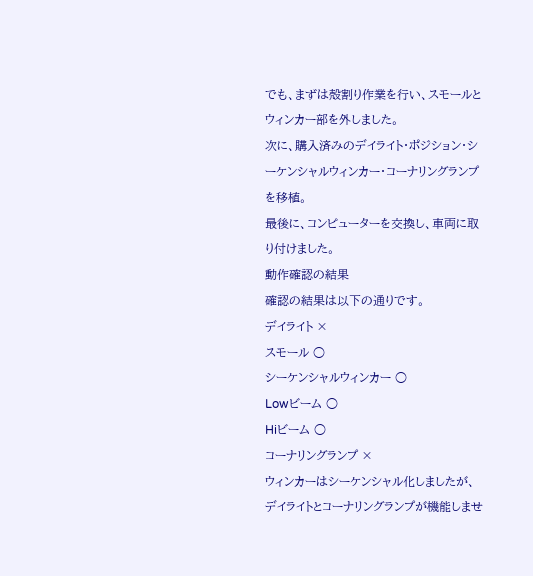でも、まずは殻割り作業を行い、スモールとウィンカー部を外しました。
次に、購入済みのデイライト・ポジション・シーケンシャルウィンカー・コーナリングランプを移植。
最後に、コンピューターを交換し、車両に取り付けました。
動作確認の結果
確認の結果は以下の通りです。
デイライト ×
スモール ○
シーケンシャルウィンカー ○
Lowビーム ○
Hiビーム ○
コーナリングランプ ×
ウィンカーはシーケンシャル化しましたが、デイライトとコーナリングランプが機能しませ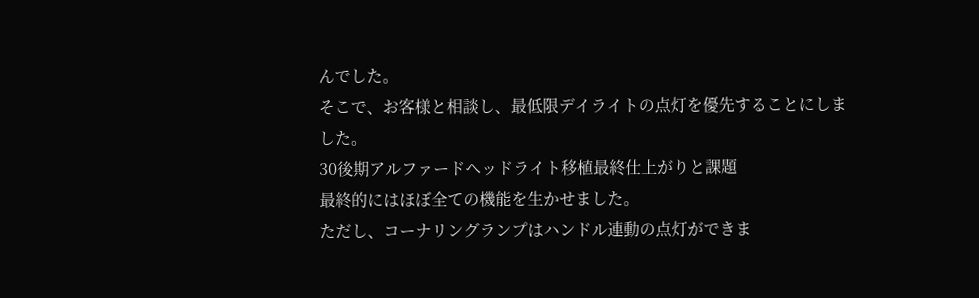んでした。
そこで、お客様と相談し、最低限デイライトの点灯を優先することにしました。
30後期アルファードヘッドライト移植最終仕上がりと課題
最終的にはほぼ全ての機能を生かせました。
ただし、コーナリングランプはハンドル連動の点灯ができま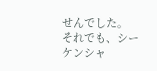せんでした。
それでも、シーケンシャ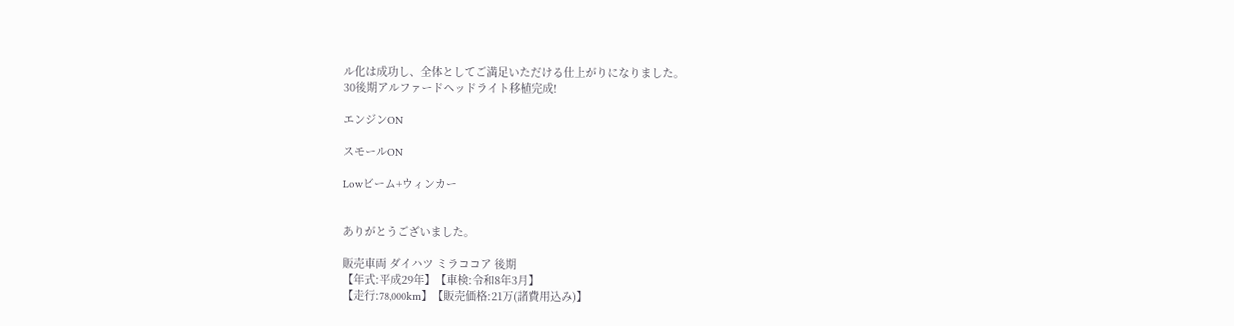ル化は成功し、全体としてご満足いただける仕上がりになりました。
30後期アルファードヘッドライト移植完成!

エンジンON

スモールON

Lowビーム+ウィンカー


ありがとうございました。

販売車両 ダイハツ ミラココア 後期
【年式:平成29年】【車検:令和8年3月】
【走行:78,000km】【販売価格:21万(諸費用込み)】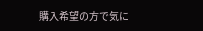購入希望の方で気に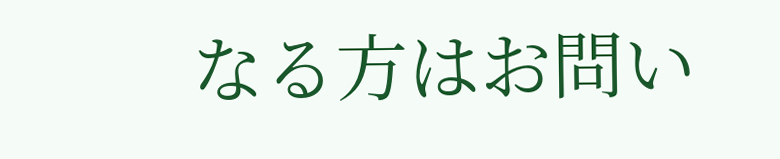なる方はお問い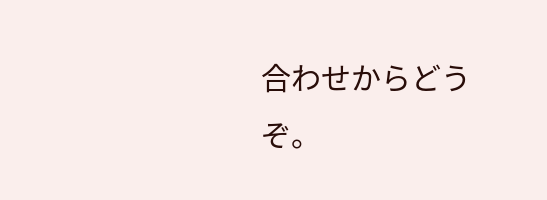合わせからどうぞ。